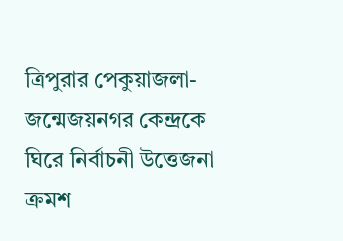ত্রিপুরার পেকুয়াজলা-জন্মেজয়নগর কেন্দ্রকে ঘিরে নির্বাচনী উত্তেজনা ক্রমশ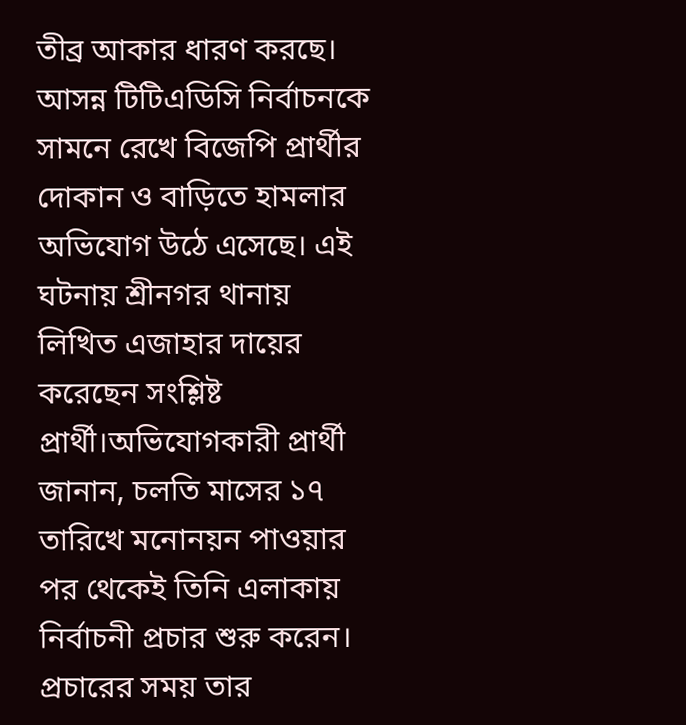তীব্র আকার ধারণ করছে। আসন্ন টিটিএডিসি নির্বাচনকে সামনে রেখে বিজেপি প্রার্থীর দোকান ও বাড়িতে হামলার অভিযোগ উঠে এসেছে। এই ঘটনায় শ্রীনগর থানায় লিখিত এজাহার দায়ের করেছেন সংশ্লিষ্ট প্রার্থী।অভিযোগকারী প্রার্থী জানান, চলতি মাসের ১৭ তারিখে মনোনয়ন পাওয়ার পর থেকেই তিনি এলাকায় নির্বাচনী প্রচার শুরু করেন। প্রচারের সময় তার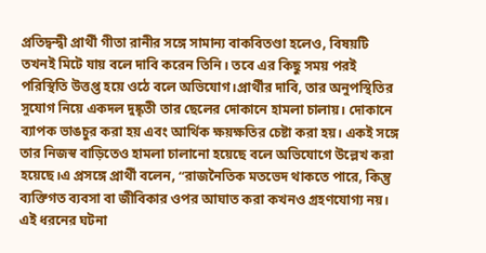প্রতিদ্বন্দ্বী প্রার্থী গীতা রানীর সঙ্গে সামান্য বাকবিতণ্ডা হলেও, বিষয়টি তখনই মিটে যায় বলে দাবি করেন তিনি। তবে এর কিছু সময় পরই পরিস্থিতি উত্তপ্ত হয়ে ওঠে বলে অভিযোগ।প্রার্থীর দাবি, তার অনুপস্থিতির সুযোগ নিয়ে একদল দুষ্কৃতী তার ছেলের দোকানে হামলা চালায়। দোকানে ব্যাপক ভাঙচুর করা হয় এবং আর্থিক ক্ষয়ক্ষতির চেষ্টা করা হয়। একই সঙ্গে তার নিজস্ব বাড়িতেও হামলা চালানো হয়েছে বলে অভিযোগে উল্লেখ করা হয়েছে।এ প্রসঙ্গে প্রার্থী বলেন, “রাজনৈতিক মতভেদ থাকতে পারে, কিন্তু ব্যক্তিগত ব্যবসা বা জীবিকার ওপর আঘাত করা কখনও গ্রহণযোগ্য নয়। এই ধরনের ঘটনা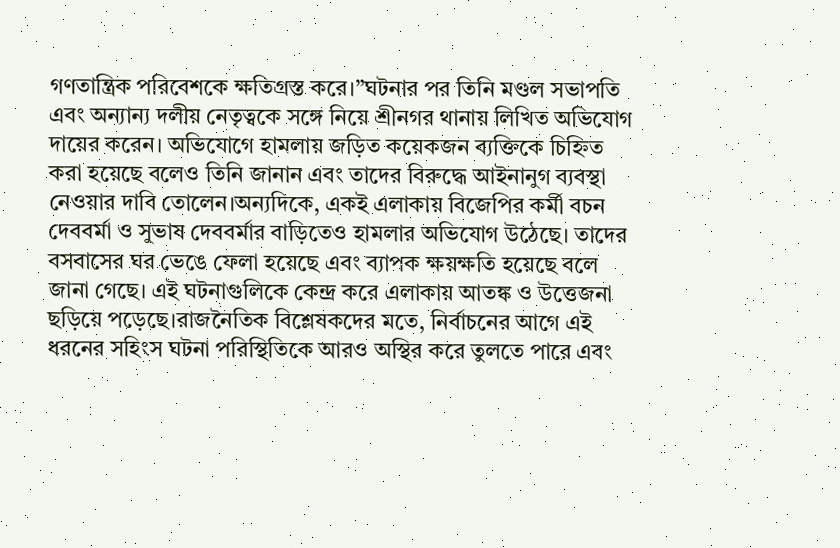গণতান্ত্রিক পরিবেশকে ক্ষতিগ্রস্ত করে।”ঘটনার পর তিনি মণ্ডল সভাপতি এবং অন্যান্য দলীয় নেতৃত্বকে সঙ্গে নিয়ে শ্রীনগর থানায় লিখিত অভিযোগ দায়ের করেন। অভিযোগে হামলায় জড়িত কয়েকজন ব্যক্তিকে চিহ্নিত করা হয়েছে বলেও তিনি জানান এবং তাদের বিরুদ্ধে আইনানুগ ব্যবস্থা নেওয়ার দাবি তোলেন।অন্যদিকে, একই এলাকায় বিজেপির কর্মী বচন দেববর্মা ও সুভাষ দেববর্মার বাড়িতেও হামলার অভিযোগ উঠেছে। তাদের বসবাসের ঘর ভেঙে ফেলা হয়েছে এবং ব্যাপক ক্ষয়ক্ষতি হয়েছে বলে জানা গেছে। এই ঘটনাগুলিকে কেন্দ্র করে এলাকায় আতঙ্ক ও উত্তেজনা ছড়িয়ে পড়েছে।রাজনৈতিক বিশ্লেষকদের মতে, নির্বাচনের আগে এই ধরনের সহিংস ঘটনা পরিস্থিতিকে আরও অস্থির করে তুলতে পারে এবং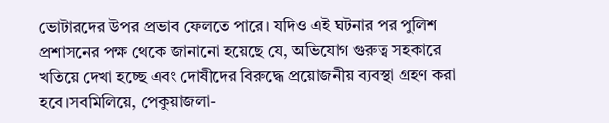ভোটারদের উপর প্রভাব ফেলতে পারে। যদিও এই ঘটনার পর পুলিশ প্রশাসনের পক্ষ থেকে জানানো হয়েছে যে, অভিযোগ গুরুত্ব সহকারে খতিয়ে দেখা হচ্ছে এবং দোষীদের বিরুদ্ধে প্রয়োজনীয় ব্যবস্থা গ্রহণ করা হবে।সবমিলিয়ে, পেকুয়াজলা-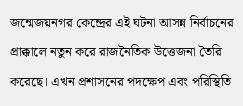জন্মেজয়নগর কেন্দ্রের এই ঘটনা আসন্ন নির্বাচনের প্রাক্কালে নতুন করে রাজনৈতিক উত্তেজনা তৈরি করেছে। এখন প্রশাসনের পদক্ষেপ এবং পরিস্থিতি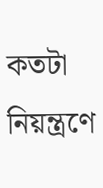কতটা নিয়ন্ত্রণে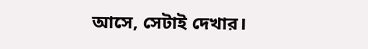আসে, সেটাই দেখার।